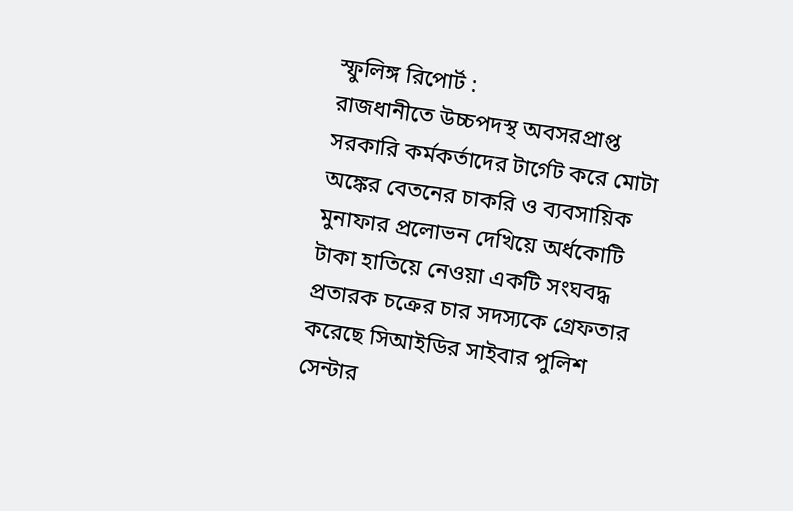স্ফুলিঙ্গ রিপোর্ট :
রাজধানীতে উচ্চপদস্থ অবসরপ্রাপ্ত সরকারি কর্মকর্তাদের টার্গেট করে মোটা অঙ্কের বেতনের চাকরি ও ব্যবসায়িক মুনাফার প্রলোভন দেখিয়ে অর্ধকোটি টাকা হাতিয়ে নেওয়া একটি সংঘবদ্ধ প্রতারক চক্রের চার সদস্যকে গ্রেফতার করেছে সিআইডির সাইবার পুলিশ সেন্টার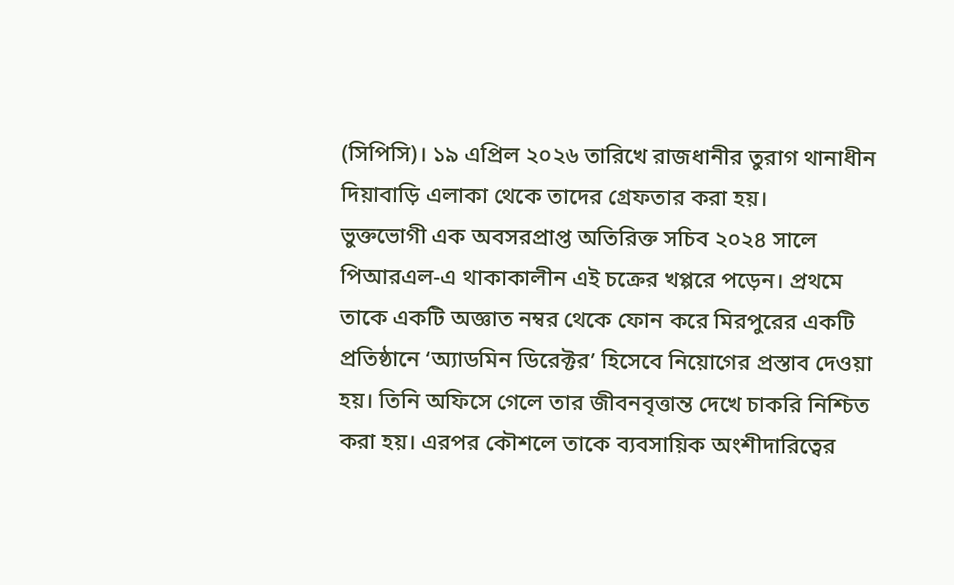(সিপিসি)। ১৯ এপ্রিল ২০২৬ তারিখে রাজধানীর তুরাগ থানাধীন দিয়াবাড়ি এলাকা থেকে তাদের গ্রেফতার করা হয়।
ভুক্তভোগী এক অবসরপ্রাপ্ত অতিরিক্ত সচিব ২০২৪ সালে পিআরএল-এ থাকাকালীন এই চক্রের খপ্পরে পড়েন। প্রথমে তাকে একটি অজ্ঞাত নম্বর থেকে ফোন করে মিরপুরের একটি প্রতিষ্ঠানে ‘অ্যাডমিন ডিরেক্টর’ হিসেবে নিয়োগের প্রস্তাব দেওয়া হয়। তিনি অফিসে গেলে তার জীবনবৃত্তান্ত দেখে চাকরি নিশ্চিত করা হয়। এরপর কৌশলে তাকে ব্যবসায়িক অংশীদারিত্বের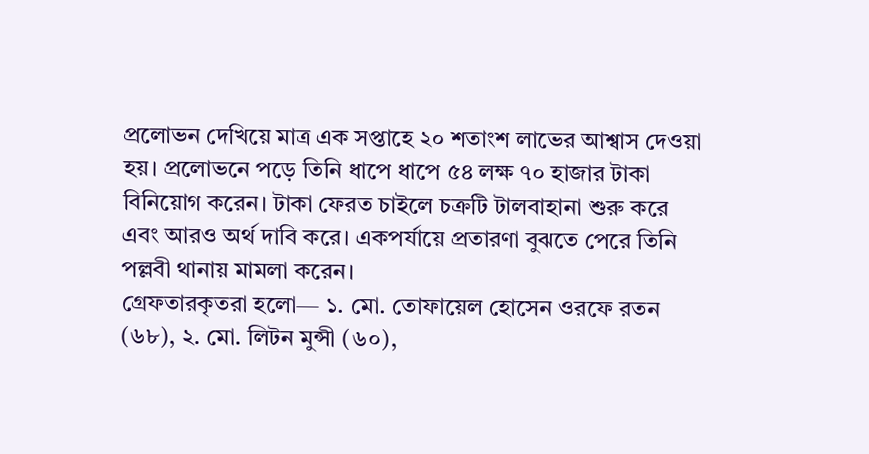প্রলোভন দেখিয়ে মাত্র এক সপ্তাহে ২০ শতাংশ লাভের আশ্বাস দেওয়া হয়। প্রলোভনে পড়ে তিনি ধাপে ধাপে ৫৪ লক্ষ ৭০ হাজার টাকা বিনিয়োগ করেন। টাকা ফেরত চাইলে চক্রটি টালবাহানা শুরু করে এবং আরও অর্থ দাবি করে। একপর্যায়ে প্রতারণা বুঝতে পেরে তিনি পল্লবী থানায় মামলা করেন।
গ্রেফতারকৃতরা হলো— ১. মো. তোফায়েল হোসেন ওরফে রতন (৬৮), ২. মো. লিটন মুন্সী (৬০),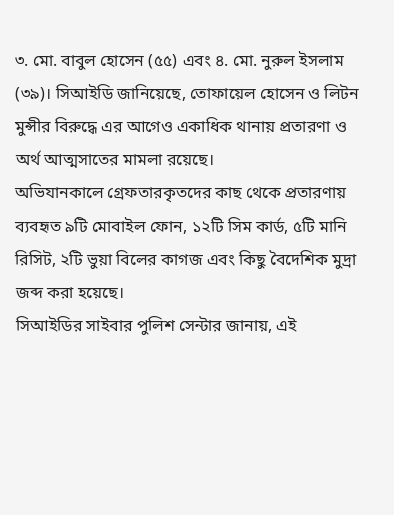৩. মো. বাবুল হোসেন (৫৫) এবং ৪. মো. নুরুল ইসলাম (৩৯)। সিআইডি জানিয়েছে, তোফায়েল হোসেন ও লিটন মুন্সীর বিরুদ্ধে এর আগেও একাধিক থানায় প্রতারণা ও অর্থ আত্মসাতের মামলা রয়েছে।
অভিযানকালে গ্রেফতারকৃতদের কাছ থেকে প্রতারণায় ব্যবহৃত ৯টি মোবাইল ফোন, ১২টি সিম কার্ড, ৫টি মানি রিসিট, ২টি ভুয়া বিলের কাগজ এবং কিছু বৈদেশিক মুদ্রা জব্দ করা হয়েছে।
সিআইডির সাইবার পুলিশ সেন্টার জানায়, এই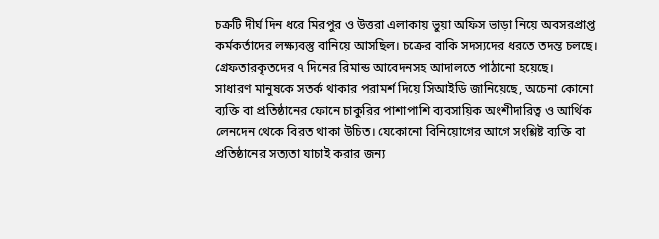চক্রটি দীর্ঘ দিন ধরে মিরপুর ও উত্তরা এলাকায় ভুয়া অফিস ভাড়া নিয়ে অবসরপ্রাপ্ত কর্মকর্তাদের লক্ষ্যবস্তু বানিয়ে আসছিল। চক্রের বাকি সদস্যদের ধরতে তদন্ত চলছে। গ্রেফতারকৃতদের ৭ দিনের রিমান্ড আবেদনসহ আদালতে পাঠানো হয়েছে।
সাধারণ মানুষকে সতর্ক থাকার পরামর্শ দিয়ে সিআইডি জানিয়েছে, অচেনা কোনো ব্যক্তি বা প্রতিষ্ঠানের ফোনে চাকুরির পাশাপাশি ব্যবসায়িক অংশীদারিত্ব ও আর্থিক লেনদেন থেকে বিরত থাকা উচিত। যেকোনো বিনিয়োগের আগে সংশ্লিষ্ট ব্যক্তি বা প্রতিষ্ঠানের সত্যতা যাচাই করার জন্য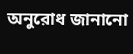অনুরোধ জানানো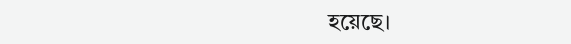হয়েছে।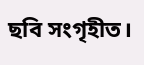ছবি সংগৃহীত।